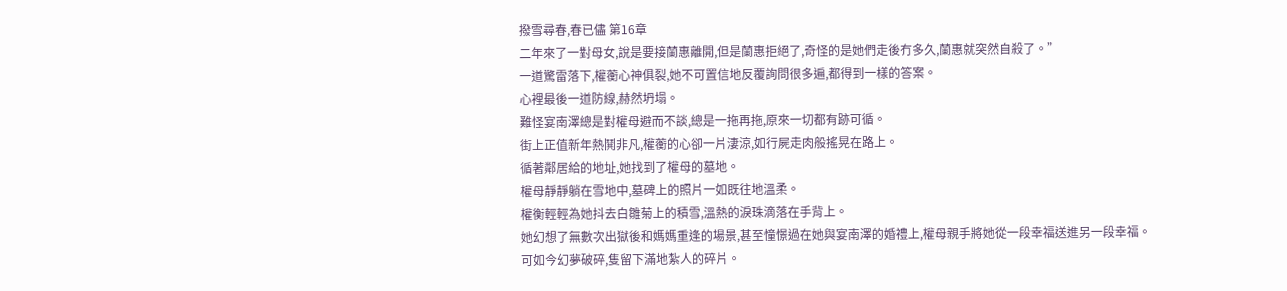撥雪尋春,春已儘 第16章
二年來了一對母女,說是要接蘭惠離開,但是蘭惠拒絕了,奇怪的是她們走後冇多久,蘭惠就突然自殺了。”
一道驚雷落下,權蘅心神俱裂,她不可置信地反覆詢問很多遍,都得到一樣的答案。
心裡最後一道防線,赫然坍塌。
難怪宴南澤總是對權母避而不談,總是一拖再拖,原來一切都有跡可循。
街上正值新年熱鬨非凡,權蘅的心卻一片淒涼,如行屍走肉般搖晃在路上。
循著鄰居給的地址,她找到了權母的墓地。
權母靜靜躺在雪地中,墓碑上的照片一如既往地溫柔。
權衡輕輕為她抖去白雛菊上的積雪,溫熱的淚珠滴落在手背上。
她幻想了無數次出獄後和媽媽重逢的場景,甚至憧憬過在她與宴南澤的婚禮上,權母親手將她從一段幸福送進另一段幸福。
可如今幻夢破碎,隻留下滿地紮人的碎片。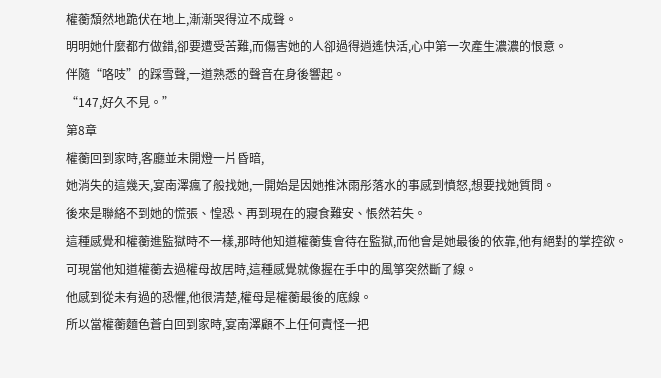權蘅頹然地跪伏在地上,漸漸哭得泣不成聲。
明明她什麼都冇做錯,卻要遭受苦難,而傷害她的人卻過得逍遙快活,心中第一次產生濃濃的恨意。
伴隨“咯吱”的踩雪聲,一道熟悉的聲音在身後響起。
“147,好久不見。”
第8章
權蘅回到家時,客廳並未開燈一片昏暗,
她消失的這幾天,宴南澤瘋了般找她,一開始是因她推沐雨彤落水的事感到憤怒,想要找她質問。
後來是聯絡不到她的慌張、惶恐、再到現在的寢食難安、悵然若失。
這種感覺和權蘅進監獄時不一樣,那時他知道權蘅隻會待在監獄,而他會是她最後的依靠,他有絕對的掌控欲。
可現當他知道權蘅去過權母故居時,這種感覺就像握在手中的風箏突然斷了線。
他感到從未有過的恐懼,他很清楚,權母是權蘅最後的底線。
所以當權蘅麵色蒼白回到家時,宴南澤顧不上任何責怪一把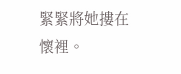緊緊將她摟在懷裡。